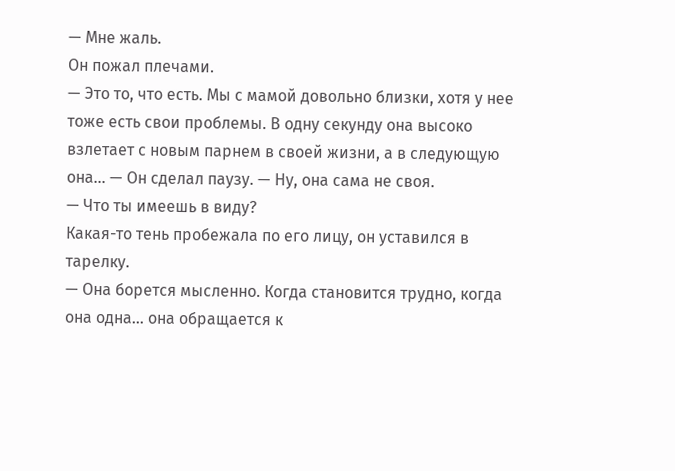— Мне жаль.
Он пожал плечами.
— Это то, что есть. Мы с мамой довольно близки, хотя у нее тоже есть свои проблемы. В одну секунду она высоко взлетает с новым парнем в своей жизни, а в следующую она… — Он сделал паузу. — Ну, она сама не своя.
— Что ты имеешь в виду?
Какая-то тень пробежала по его лицу, он уставился в тарелку.
— Она борется мысленно. Когда становится трудно, когда она одна… она обращается к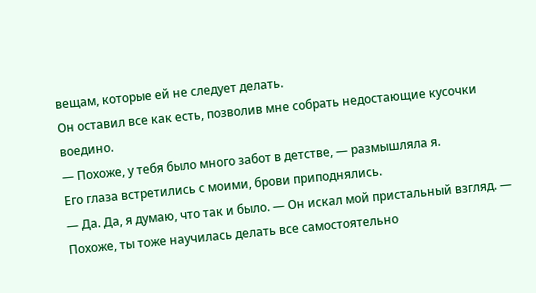вещам, которые ей не следует делать.
Он оставил все как есть, позволив мне собрать недостающие кусочки воедино.
— Похоже, у тебя было много забот в детстве, — размышляла я.
Его глаза встретились с моими, брови приподнялись.
— Да. Да, я думаю, что так и было. — Он искал мой пристальный взгляд. — Похоже, ты тоже научилась делать все самостоятельно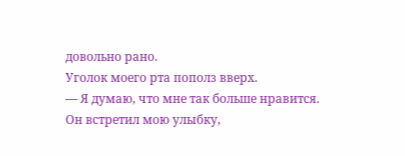довольно рано.
Уголок моего рта пополз вверх.
— Я думаю, что мне так больше нравится.
Он встретил мою улыбку,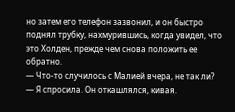но затем его телефон зазвонил, и он быстро поднял трубку, нахмурившись, когда увидел, что это Холден, прежде чем снова положить ее обратно.
— Что-то случилось с Малией вчера, не так ли? — Я спросила. Он откашлялся, кивая.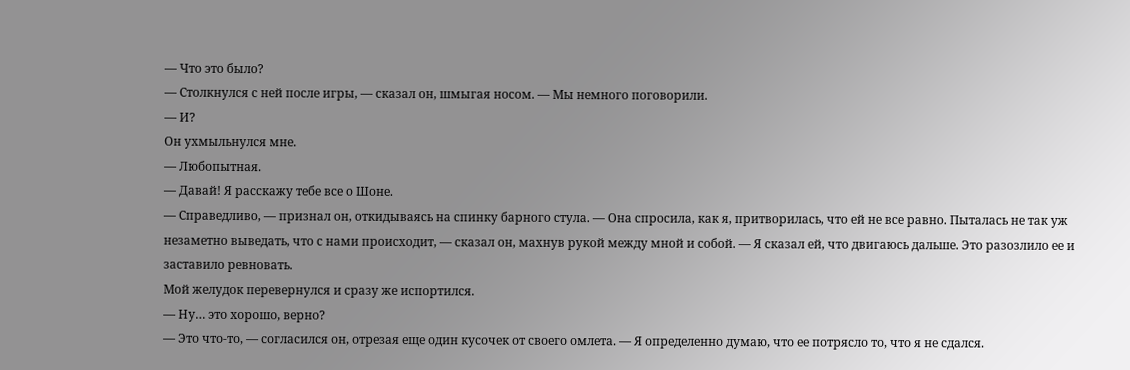— Что это было?
— Столкнулся с ней после игры, — сказал он, шмыгая носом. — Мы немного поговорили.
— И?
Он ухмыльнулся мне.
— Любопытная.
— Давай! Я расскажу тебе все о Шоне.
— Справедливо, — признал он, откидываясь на спинку барного стула. — Она спросила, как я, притворилась, что ей не все равно. Пыталась не так уж незаметно выведать, что с нами происходит, — сказал он, махнув рукой между мной и собой. — Я сказал ей, что двигаюсь дальше. Это разозлило ее и заставило ревновать.
Мой желудок перевернулся и сразу же испортился.
— Ну… это хорошо, верно?
— Это что-то, — согласился он, отрезая еще один кусочек от своего омлета. — Я определенно думаю, что ее потрясло то, что я не сдался.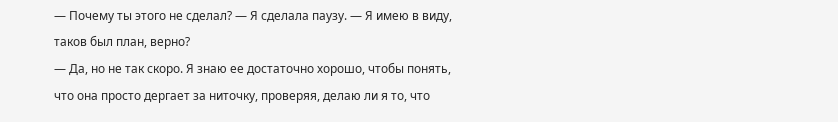— Почему ты этого не сделал? — Я сделала паузу. — Я имею в виду, таков был план, верно?
— Да, но не так скоро. Я знаю ее достаточно хорошо, чтобы понять, что она просто дергает за ниточку, проверяя, делаю ли я то, что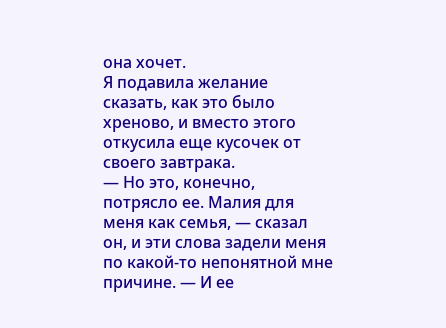она хочет.
Я подавила желание сказать, как это было хреново, и вместо этого откусила еще кусочек от своего завтрака.
— Но это, конечно, потрясло ее. Малия для меня как семья, — сказал он, и эти слова задели меня по какой-то непонятной мне причине. — И ее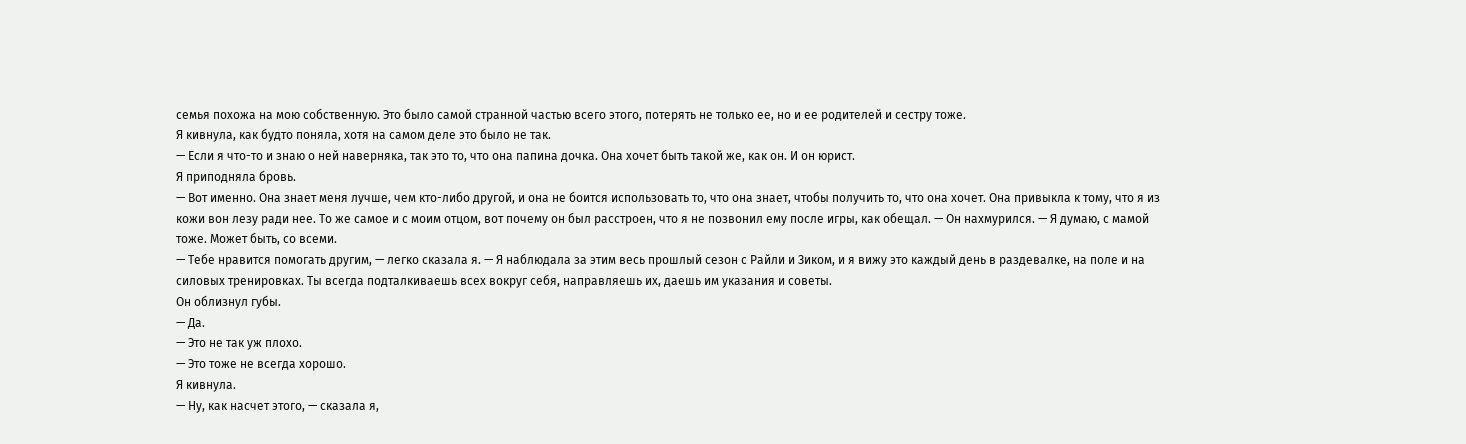семья похожа на мою собственную. Это было самой странной частью всего этого, потерять не только ее, но и ее родителей и сестру тоже.
Я кивнула, как будто поняла, хотя на самом деле это было не так.
— Если я что-то и знаю о ней наверняка, так это то, что она папина дочка. Она хочет быть такой же, как он. И он юрист.
Я приподняла бровь.
— Вот именно. Она знает меня лучше, чем кто-либо другой, и она не боится использовать то, что она знает, чтобы получить то, что она хочет. Она привыкла к тому, что я из кожи вон лезу ради нее. То же самое и с моим отцом, вот почему он был расстроен, что я не позвонил ему после игры, как обещал. — Он нахмурился. — Я думаю, с мамой тоже. Может быть, со всеми.
— Тебе нравится помогать другим, — легко сказала я. — Я наблюдала за этим весь прошлый сезон с Райли и Зиком, и я вижу это каждый день в раздевалке, на поле и на силовых тренировках. Ты всегда подталкиваешь всех вокруг себя, направляешь их, даешь им указания и советы.
Он облизнул губы.
— Да.
— Это не так уж плохо.
— Это тоже не всегда хорошо.
Я кивнула.
— Ну, как насчет этого, — сказала я,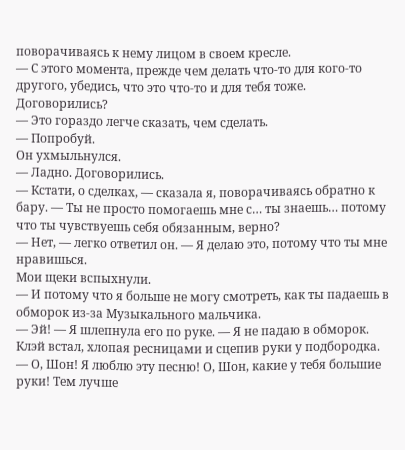поворачиваясь к нему лицом в своем кресле.
— С этого момента, прежде чем делать что-то для кого-то другого, убедись, что это что-то и для тебя тоже. Договорились?
— Это гораздо легче сказать, чем сделать.
— Попробуй.
Он ухмыльнулся.
— Ладно. Договорились.
— Кстати, о сделках, — сказала я, поворачиваясь обратно к бару. — Ты не просто помогаешь мне с… ты знаешь… потому что ты чувствуешь себя обязанным, верно?
— Нет, — легко ответил он. — Я делаю это, потому что ты мне нравишься.
Мои щеки вспыхнули.
— И потому что я больше не могу смотреть, как ты падаешь в обморок из-за Музыкального мальчика.
— Эй! — Я шлепнула его по руке. — Я не падаю в обморок.
Клэй встал, хлопая ресницами и сцепив руки у подбородка.
— О, Шон! Я люблю эту песню! О, Шон, какие у тебя большие руки! Тем лучше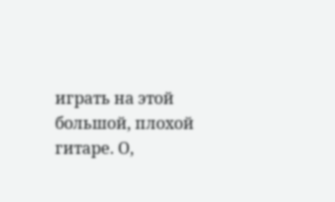играть на этой большой, плохой гитаре. О,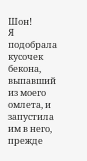Шон!
Я подобрала кусочек бекона, выпавший из моего омлета, и запустила им в него, прежде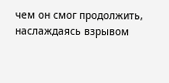чем он смог продолжить, наслаждаясь взрывом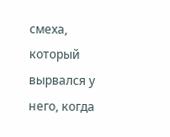смеха, который вырвался у него, когда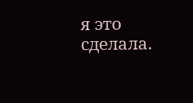я это сделала.